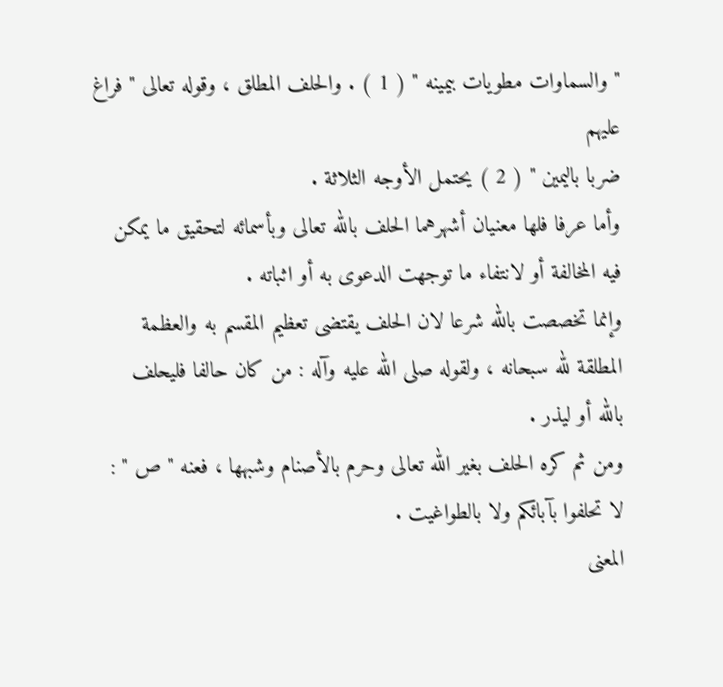" والسماوات مطويات بيمينه " ( 1 ) . والحلف المطلق ، وقوله تعالى " فراغ عليهم
ضربا باليمين " ( 2 ) يحتمل الأوجه الثلاثة .
وأما عرفا فلها معنيان أشهرهما الحلف بالله تعالى وبأسمائه لتحقيق ما يمكن
فيه المخالفة أو لانتفاء ما توجهت الدعوى به أو اثباته .
وإنما تخصصت بالله شرعا لان الحلف يقتضى تعظيم المقسم به والعظمة
المطلقة لله سبحانه ، ولقوله صلى الله عليه وآله : من كان حالفا فليحلف
بالله أو ليذر .
ومن ثم كره الحلف بغير الله تعالى وحرم بالأصنام وشبهها ، فعنه " ص " :
لا تحلفوا بآبائكم ولا بالطواغيت .
المعنى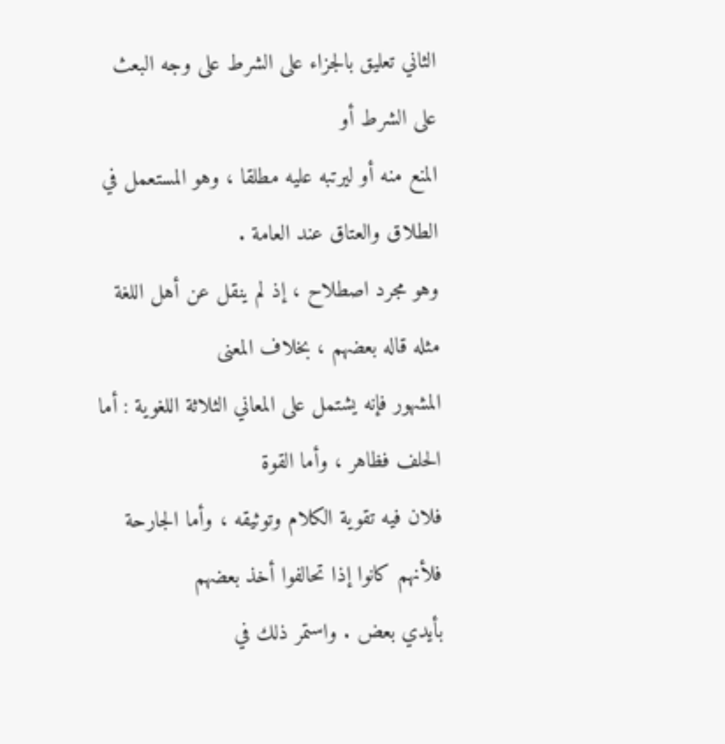الثاني تعليق بالجزاء على الشرط على وجه البعث على الشرط أو
المنع منه أو ليرتبه عليه مطلقا ، وهو المستعمل في الطلاق والعتاق عند العامة .
وهو مجرد اصطلاح ، إذ لم ينقل عن أهل اللغة مثله قاله بعضهم ، بخلاف المعنى
المشهور فإنه يشتمل على المعاني الثلاثة اللغوية : أما الحلف فظاهر ، وأما القوة
فلان فيه تقوية الكلام وتوثيقه ، وأما الجارحة فلأنهم كانوا إذا تحالفوا أخذ بعضهم
بأيدي بعض . واستمر ذلك في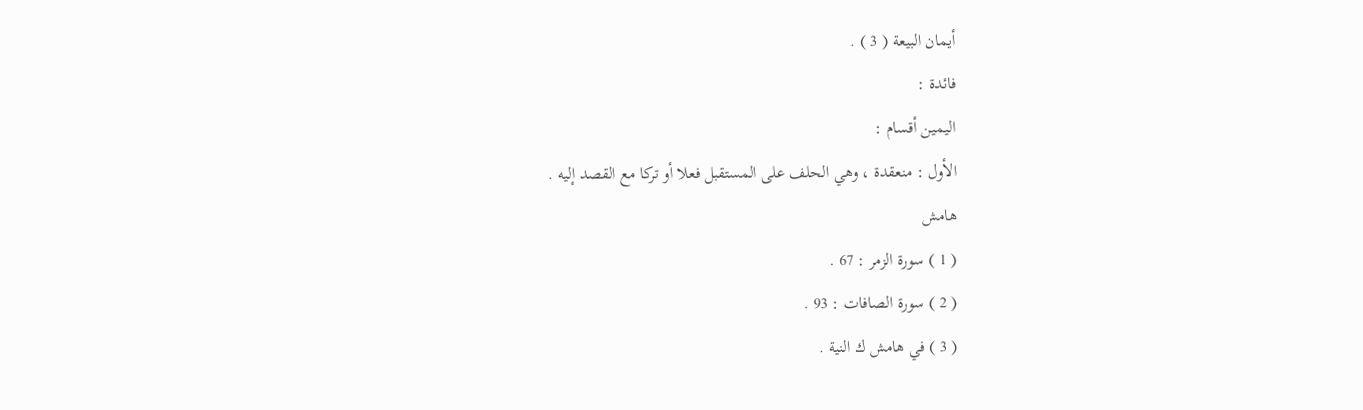أيمان البيعة ( 3 ) .
فائدة :
اليمين أقسام :
الأول : منعقدة ، وهي الحلف على المستقبل فعلا أو تركا مع القصد إليه .
هامش
( 1 ) سورة الزمر : 67 .
( 2 ) سورة الصافات : 93 .
( 3 ) في هامش ك النية .